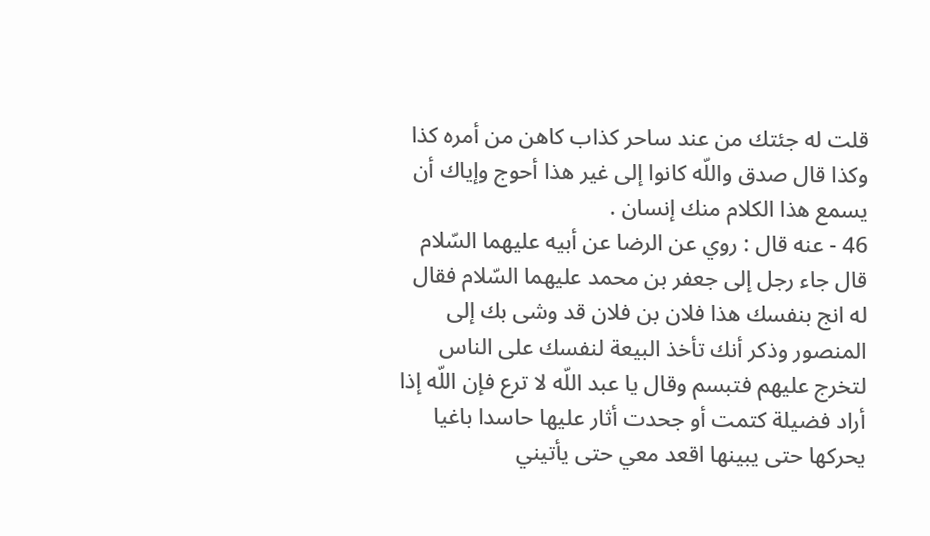قلت له جئتك من عند ساحر كذاب كاهن من أمره كذا وكذا قال صدق واللّه كانوا إلى غير هذا أحوج وإياك أن يسمع هذا الكلام منك إنسان .
46 - عنه قال : روي عن الرضا عن أبيه عليهما السّلام قال جاء رجل إلى جعفر بن محمد عليهما السّلام فقال له انج بنفسك هذا فلان بن فلان قد وشى بك إلى المنصور وذكر أنك تأخذ البيعة لنفسك على الناس لتخرج عليهم فتبسم وقال يا عبد اللّه لا ترع فإن اللّه إذا أراد فضيلة كتمت أو جحدت أثار عليها حاسدا باغيا يحركها حتى يبينها اقعد معي حتى يأتيني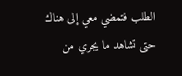الطلب فتمضي معي إلى هناك حتى تشاهد ما يجري من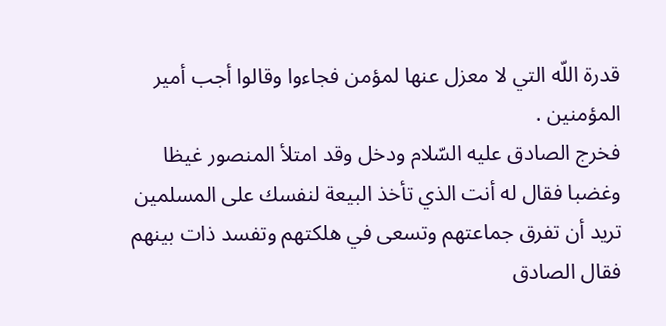قدرة اللّه التي لا معزل عنها لمؤمن فجاءوا وقالوا أجب أمير المؤمنين .
فخرج الصادق عليه السّلام ودخل وقد امتلأ المنصور غيظا وغضبا فقال له أنت الذي تأخذ البيعة لنفسك على المسلمين تريد أن تفرق جماعتهم وتسعى في هلكتهم وتفسد ذات بينهم فقال الصادق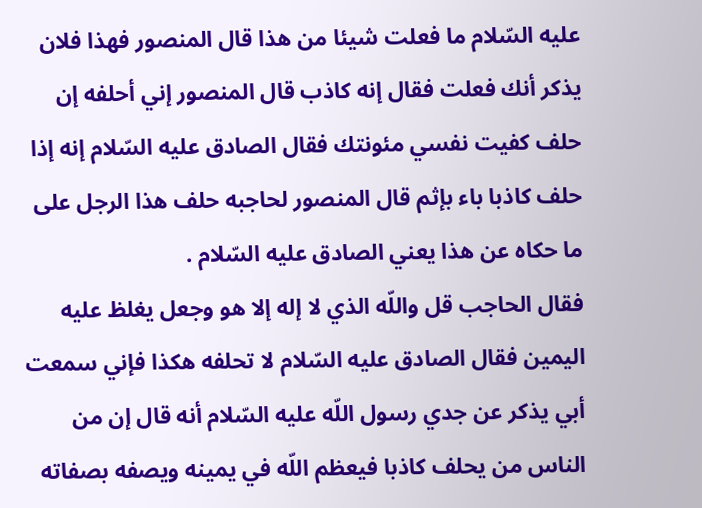عليه السّلام ما فعلت شيئا من هذا قال المنصور فهذا فلان يذكر أنك فعلت فقال إنه كاذب قال المنصور إني أحلفه إن حلف كفيت نفسي مئونتك فقال الصادق عليه السّلام إنه إذا حلف كاذبا باء بإثم قال المنصور لحاجبه حلف هذا الرجل على ما حكاه عن هذا يعني الصادق عليه السّلام .
فقال الحاجب قل واللّه الذي لا إله إلا هو وجعل يغلظ عليه اليمين فقال الصادق عليه السّلام لا تحلفه هكذا فإني سمعت أبي يذكر عن جدي رسول اللّه عليه السّلام أنه قال إن من الناس من يحلف كاذبا فيعظم اللّه في يمينه ويصفه بصفاته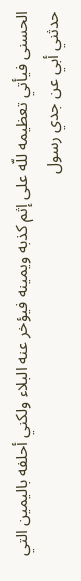الحسنى فيأتي تعظيمه للّه على إثم كذبه ويمينه فيؤخر عنه البلاء ولكني أحلفه باليمين التي حدثني أبي عن جدي رسول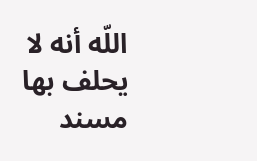اللّه أنه لا يحلف بها
مسند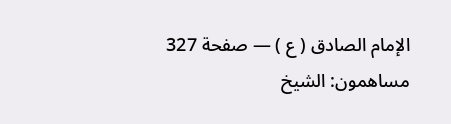الإمام الصادق ( ع ) — صفحة 327
مساهمون: الشيخ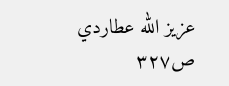عزيز الله عطاردي
ص٣٢٧